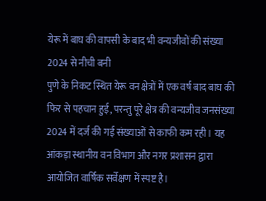येरू में बाघ की वापसी के बाद भी वन्यजीवों की संख्या 2024 से नीची बनी
पुणे के निकट स्थित येरू वन क्षेत्रों में एक वर्ष बाद बाघ की फिर से पहचान हुई, परन्तु पूरे क्षेत्र की वन्यजीव जनसंख्या 2024 में दर्ज की गई संख्याओं से काफी कम रही। यह आंकड़ा स्थानीय वन विभाग और नगर प्रशासन द्वारा आयोजित वार्षिक सर्वेक्षण में स्पष्ट है।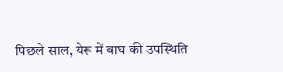पिछले साल, येरू में बाघ की उपस्थिति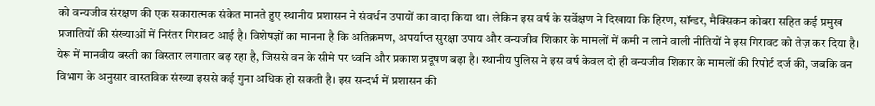को वन्यजीव संरक्षण की एक सकारात्मक संकेत मानते हुए स्थानीय प्रशासन ने संवर्धन उपायों का वादा किया था। लेकिन इस वर्ष के सर्वेक्षण ने दिखाया कि हिरण, सॉन्डर, मैक्सिकन कोबरा सहित कई प्रमुख प्रजातियों की संख्याओं में निरंतर गिरावट आई है। विशेषज्ञों का मानना है कि अतिक्रमण, अपर्याप्त सुरक्षा उपाय और वन्यजीव शिकार के मामलों में कमी न लाने वाली नीतियों ने इस गिरावट को तेज़ कर दिया है।
येरू में मानवीय बस्ती का विस्तार लगातार बढ़ रहा है, जिससे वन के सीमे पर ध्वनि और प्रकाश प्रदूषण बढ़ा है। स्थानीय पुलिस ने इस वर्ष केवल दो ही वन्यजीव शिकार के मामलों की रिपोर्ट दर्ज की, जबकि वन विभाग के अनुसार वास्तविक संख्या इससे कई गुना अधिक हो सकती है। इस सन्दर्भ में प्रशासन की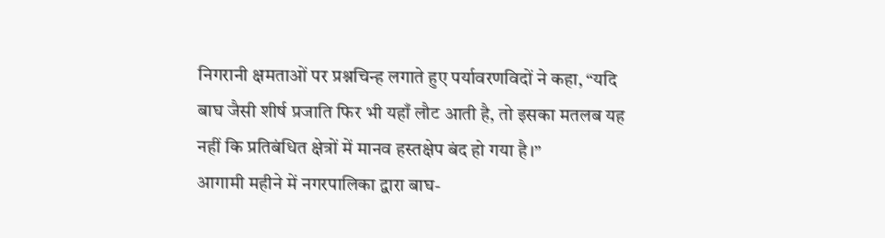निगरानी क्षमताओं पर प्रश्नचिन्ह लगाते हुए पर्यावरणविदों ने कहा, “यदि बाघ जैसी शीर्ष प्रजाति फिर भी यहाँ लौट आती है, तो इसका मतलब यह नहीं कि प्रतिबंधित क्षेत्रों में मानव हस्तक्षेप बंद हो गया है।”
आगामी महीने में नगरपालिका द्वारा बाघ-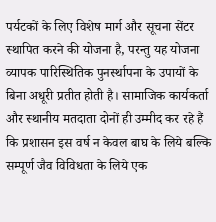पर्यटकों के लिए विशेष मार्ग और सूचना सेंटर स्थापित करने की योजना है, परन्तु यह योजना व्यापक पारिस्थितिक पुनर्स्थापना के उपायों के बिना अधूरी प्रतीत होती है। सामाजिक कार्यकर्ता और स्थानीय मतदाता दोनों ही उम्मीद कर रहे हैं कि प्रशासन इस वर्ष न केवल बाघ के लिये बल्कि सम्पूर्ण जैव विविधता के लिये एक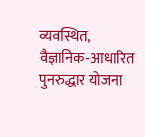व्यवस्थित, वैज्ञानिक‑आधारित पुनरुद्धार योजना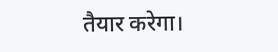तैयार करेगा।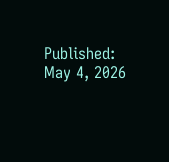Published: May 4, 2026